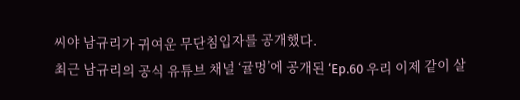씨야 남규리가 귀여운 무단침입자를 공개했다.
최근 남규리의 공식 유튜브 채널 ‘귤멍’에 공개된 ‘Ep.60 우리 이제 같이 살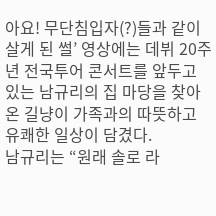아요! 무단침입자(?)들과 같이 살게 된 썰’ 영상에는 데뷔 20주년 전국투어 콘서트를 앞두고 있는 남규리의 집 마당을 찾아온 길냥이 가족과의 따뜻하고 유쾌한 일상이 담겼다.
남규리는 “원래 솔로 라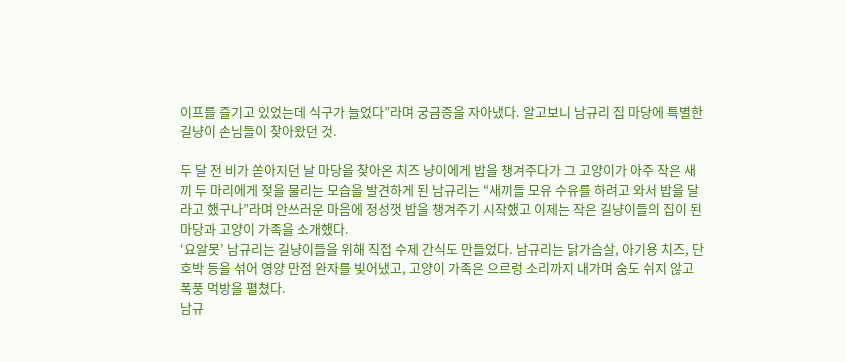이프를 즐기고 있었는데 식구가 늘었다”라며 궁금증을 자아냈다. 알고보니 남규리 집 마당에 특별한 길냥이 손님들이 찾아왔던 것.

두 달 전 비가 쏟아지던 날 마당을 찾아온 치즈 냥이에게 밥을 챙겨주다가 그 고양이가 아주 작은 새끼 두 마리에게 젖을 물리는 모습을 발견하게 된 남규리는 “새끼들 모유 수유를 하려고 와서 밥을 달라고 했구나”라며 안쓰러운 마음에 정성껏 밥을 챙겨주기 시작했고 이제는 작은 길냥이들의 집이 된 마당과 고양이 가족을 소개했다.
‘요알못’ 남규리는 길냥이들을 위해 직접 수제 간식도 만들었다. 남규리는 닭가슴살, 아기용 치즈, 단호박 등을 섞어 영양 만점 완자를 빚어냈고, 고양이 가족은 으르렁 소리까지 내가며 숨도 쉬지 않고 폭풍 먹방을 펼쳤다.
남규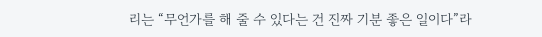리는 “무언가를 해 줄 수 있다는 건 진짜 기분 좋은 일이다”라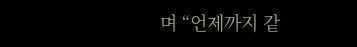며 “언제까지 같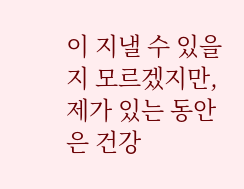이 지낼 수 있을지 모르겠지만, 제가 있는 동안은 건강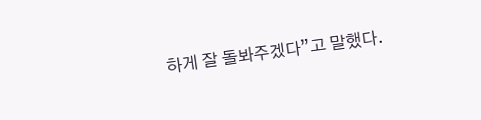하게 잘 돌봐주겠다”고 말했다.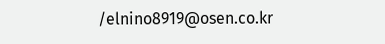/elnino8919@osen.co.kr